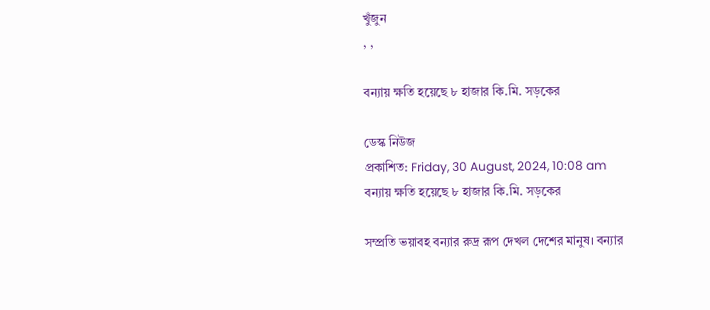খুঁজুন
, ,

বন্যায় ক্ষতি হয়েছে ৮ হাজার কি.মি. সড়কের

ডেস্ক নিউজ
প্রকাশিত: Friday, 30 August, 2024, 10:08 am
বন্যায় ক্ষতি হয়েছে ৮ হাজার কি.মি. সড়কের

সম্প্রতি ভয়াবহ বন্যার রুদ্র রূপ দেখল দেশের মানুষ। বন্যার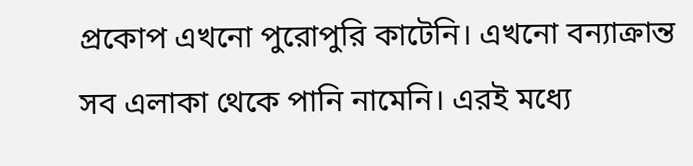প্রকোপ এখনো পুরোপুরি কাটেনি। এখনো বন্যাক্রান্ত সব এলাকা থেকে পানি নামেনি। এরই মধ্যে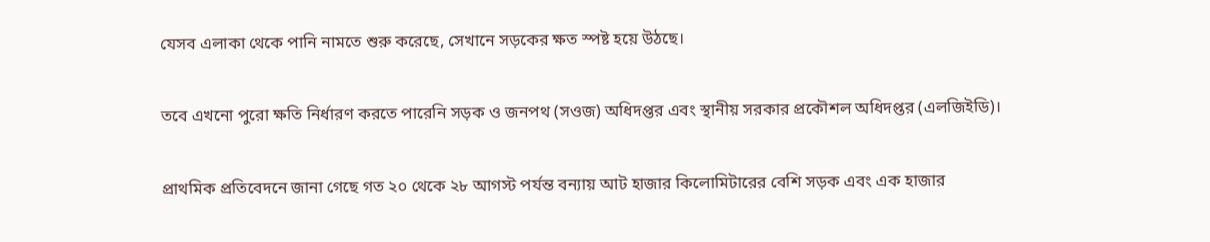যেসব এলাকা থেকে পানি নামতে শুরু করেছে, সেখানে সড়কের ক্ষত স্পষ্ট হয়ে উঠছে।

তবে এখনো পুরো ক্ষতি নির্ধারণ করতে পারেনি সড়ক ও জনপথ (সওজ) অধিদপ্তর এবং স্থানীয় সরকার প্রকৌশল অধিদপ্তর (এলজিইডি)।

প্রাথমিক প্রতিবেদনে জানা গেছে গত ২০ থেকে ২৮ আগস্ট পর্যন্ত বন্যায় আট হাজার কিলোমিটারের বেশি সড়ক এবং এক হাজার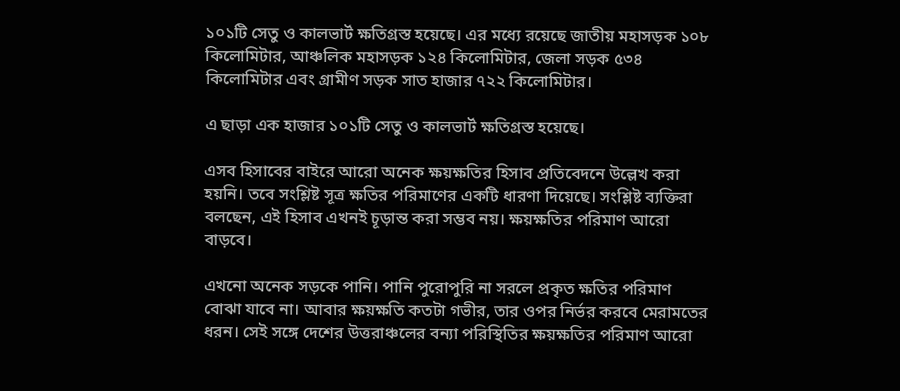১০১টি সেতু ও কালভার্ট ক্ষতিগ্রস্ত হয়েছে। এর মধ্যে রয়েছে জাতীয় মহাসড়ক ১০৮ কিলোমিটার, আঞ্চলিক মহাসড়ক ১২৪ কিলোমিটার, জেলা সড়ক ৫৩৪ কিলোমিটার এবং গ্রামীণ সড়ক সাত হাজার ৭২২ কিলোমিটার।

এ ছাড়া এক হাজার ১০১টি সেতু ও কালভার্ট ক্ষতিগ্রস্ত হয়েছে।

এসব হিসাবের বাইরে আরো অনেক ক্ষয়ক্ষতির হিসাব প্রতিবেদনে উল্লেখ করা হয়নি। তবে সংশ্লিষ্ট সূত্র ক্ষতির পরিমাণের একটি ধারণা দিয়েছে। সংশ্লিষ্ট ব্যক্তিরা বলছেন, এই হিসাব এখনই চূড়ান্ত করা সম্ভব নয়। ক্ষয়ক্ষতির পরিমাণ আরো বাড়বে।

এখনো অনেক সড়কে পানি। পানি পুরোপুরি না সরলে প্রকৃত ক্ষতির পরিমাণ বোঝা যাবে না। আবার ক্ষয়ক্ষতি কতটা গভীর, তার ওপর নির্ভর করবে মেরামতের ধরন। সেই সঙ্গে দেশের উত্তরাঞ্চলের বন্যা পরিস্থিতির ক্ষয়ক্ষতির পরিমাণ আরো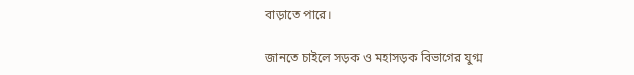বাড়াতে পারে।

জানতে চাইলে সড়ক ও মহাসড়ক বিভাগের যুগ্ম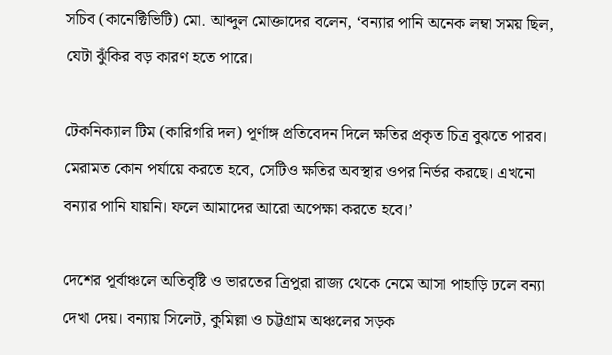সচিব (কানেক্টিভিটি) মো. আব্দুল মোক্তাদের বলেন, ‘বন্যার পানি অনেক লম্বা সময় ছিল, যেটা ঝুঁকির বড় কারণ হতে পারে।

টেকনিক্যাল টিম (কারিগরি দল) পূর্ণাঙ্গ প্রতিবেদন দিলে ক্ষতির প্রকৃত চিত্র বুঝতে পারব। মেরামত কোন পর্যায়ে করতে হবে, সেটিও ক্ষতির অবস্থার ওপর নির্ভর করছে। এখনো বন্যার পানি যায়নি। ফলে আমাদের আরো অপেক্ষা করতে হবে।’

দেশের পূর্বাঞ্চলে অতিবৃষ্টি ও ভারতের ত্রিপুরা রাজ্য থেকে নেমে আসা পাহাড়ি ঢলে বন্যা দেখা দেয়। বন্যায় সিলেট, কুমিল্লা ও চট্টগ্রাম অঞ্চলের সড়ক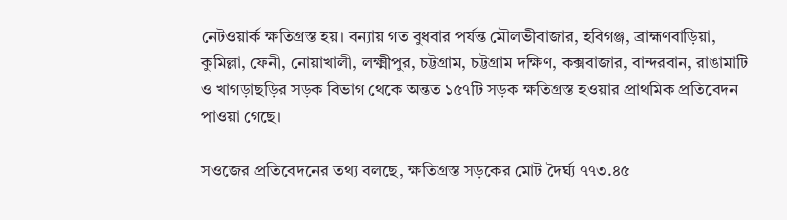নেটওয়ার্ক ক্ষতিগ্রস্ত হয়। বন্যায় গত বুধবার পর্যন্ত মৌলভীবাজার, হবিগঞ্জ, ব্রাহ্মণবাড়িয়া, কুমিল্লা, ফেনী, নোয়াখালী, লক্ষ্মীপুর, চট্টগ্রাম, চট্টগ্রাম দক্ষিণ, কক্সবাজার, বান্দরবান, রাঙামাটি ও খাগড়াছড়ির সড়ক বিভাগ থেকে অন্তত ১৫৭টি সড়ক ক্ষতিগ্রস্ত হওয়ার প্রাথমিক প্রতিবেদন পাওয়া গেছে।

সওজের প্রতিবেদনের তথ্য বলছে, ক্ষতিগ্রস্ত সড়কের মোট দৈর্ঘ্য ৭৭৩.৪৫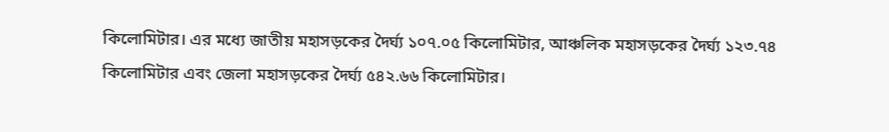কিলোমিটার। এর মধ্যে জাতীয় মহাসড়কের দৈর্ঘ্য ১০৭.০৫ কিলোমিটার, আঞ্চলিক মহাসড়কের দৈর্ঘ্য ১২৩.৭৪ কিলোমিটার এবং জেলা মহাসড়কের দৈর্ঘ্য ৫৪২.৬৬ কিলোমিটার।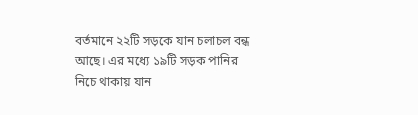বর্তমানে ২২টি সড়কে যান চলাচল বন্ধ আছে। এর মধ্যে ১৯টি সড়ক পানির নিচে থাকায় যান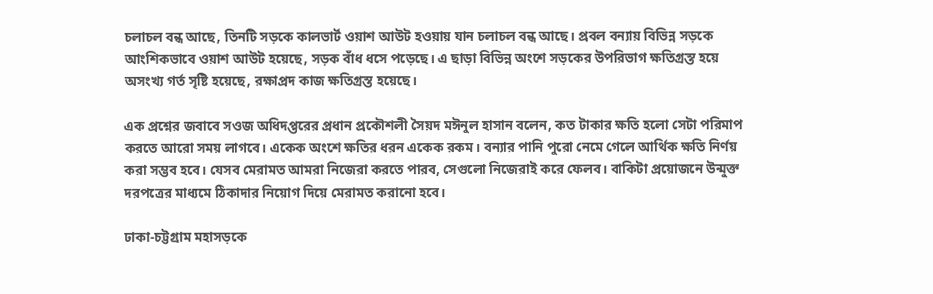চলাচল বন্ধ আছে, তিনটি সড়কে কালভার্ট ওয়াশ আউট হওয়ায় যান চলাচল বন্ধ আছে। প্রবল বন্যায় বিভিন্ন সড়কে আংশিকভাবে ওয়াশ আউট হয়েছে, সড়ক বাঁধ ধসে পড়েছে। এ ছাড়া বিভিন্ন অংশে সড়কের উপরিভাগ ক্ষতিগ্রস্ত হয়ে অসংখ্য গর্ত সৃষ্টি হয়েছে, রক্ষাপ্রদ কাজ ক্ষতিগ্রস্ত হয়েছে।

এক প্রশ্নের জবাবে সওজ অধিদপ্তরের প্রধান প্রকৌশলী সৈয়দ মঈনুল হাসান বলেন, কত টাকার ক্ষতি হলো সেটা পরিমাপ করতে আরো সময় লাগবে। একেক অংশে ক্ষতির ধরন একেক রকম। বন্যার পানি পুরো নেমে গেলে আর্থিক ক্ষতি নির্ণয় করা সম্ভব হবে। যেসব মেরামত আমরা নিজেরা করতে পারব, সেগুলো নিজেরাই করে ফেলব। বাকিটা প্রয়োজনে উন্মুক্ত দরপত্রের মাধ্যমে ঠিকাদার নিয়োগ দিয়ে মেরামত করানো হবে।

ঢাকা-চট্টগ্রাম মহাসড়কে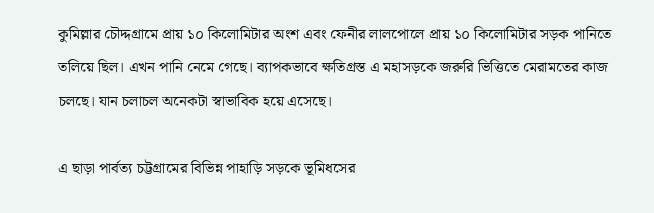কুমিল্লার চৌদ্দগ্রামে প্রায় ১০ কিলোমিটার অংশ এবং ফেনীর লালপোলে প্রায় ১০ কিলোমিটার সড়ক পানিতে তলিয়ে ছিল। এখন পানি নেমে গেছে। ব্যাপকভাবে ক্ষতিগ্রস্ত এ মহাসড়কে জরুরি ভিত্তিতে মেরামতের কাজ চলছে। যান চলাচল অনেকটা স্বাভাবিক হয়ে এসেছে।

এ ছাড়া পার্বত্য চট্টগ্রামের বিভিন্ন পাহাড়ি সড়কে ভূমিধসের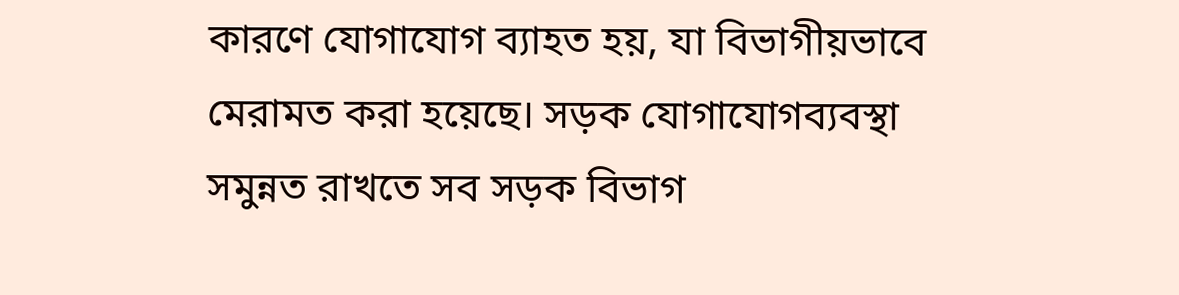কারণে যোগাযোগ ব্যাহত হয়, যা বিভাগীয়ভাবে মেরামত করা হয়েছে। সড়ক যোগাযোগব্যবস্থা সমুন্নত রাখতে সব সড়ক বিভাগ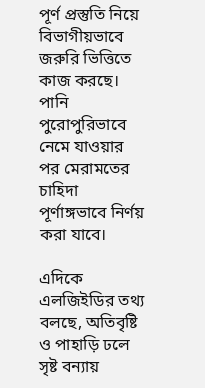পূর্ণ প্রস্তুতি নিয়ে বিভাগীয়ভাবে জরুরি ভিত্তিতে কাজ করছে। পানি পুরোপুরিভাবে নেমে যাওয়ার পর মেরামতের চাহিদা পূর্ণাঙ্গভাবে নির্ণয় করা যাবে।

এদিকে এলজিইডির তথ্য বলছে, অতিবৃষ্টি ও পাহাড়ি ঢলে সৃষ্ট বন্যায়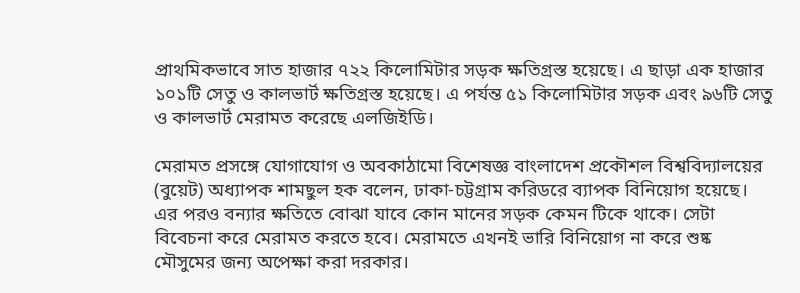প্রাথমিকভাবে সাত হাজার ৭২২ কিলোমিটার সড়ক ক্ষতিগ্রস্ত হয়েছে। এ ছাড়া এক হাজার ১০১টি সেতু ও কালভার্ট ক্ষতিগ্রস্ত হয়েছে। এ পর্যন্ত ৫১ কিলোমিটার সড়ক এবং ৯৬টি সেতু ও কালভার্ট মেরামত করেছে এলজিইডি।

মেরামত প্রসঙ্গে যোগাযোগ ও অবকাঠামো বিশেষজ্ঞ বাংলাদেশ প্রকৌশল বিশ্ববিদ্যালয়ের (বুয়েট) অধ্যাপক শামছুল হক বলেন, ঢাকা-চট্টগ্রাম করিডরে ব্যাপক বিনিয়োগ হয়েছে। এর পরও বন্যার ক্ষতিতে বোঝা যাবে কোন মানের সড়ক কেমন টিকে থাকে। সেটা বিবেচনা করে মেরামত করতে হবে। মেরামতে এখনই ভারি বিনিয়োগ না করে শুষ্ক মৌসুমের জন্য অপেক্ষা করা দরকার।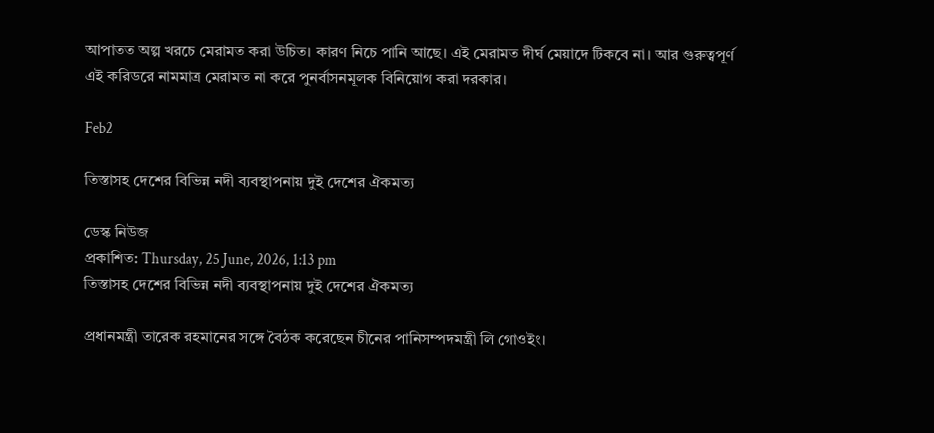আপাতত অল্প খরচে মেরামত করা উচিত। কারণ নিচে পানি আছে। এই মেরামত দীর্ঘ মেয়াদে টিকবে না। আর গুরুত্বপূর্ণ এই করিডরে নামমাত্র মেরামত না করে পুনর্বাসনমূলক বিনিয়োগ করা দরকার।

Feb2

তিস্তাসহ দেশের বিভিন্ন নদী ব্যবস্থাপনায় দুই দেশের ঐকমত্য

ডেস্ক নিউজ
প্রকাশিত: Thursday, 25 June, 2026, 1:13 pm
তিস্তাসহ দেশের বিভিন্ন নদী ব্যবস্থাপনায় দুই দেশের ঐকমত্য

প্রধানমন্ত্রী তারেক রহমানের সঙ্গে বৈঠক করেছেন চীনের পানিসম্পদমন্ত্রী লি গোওইং।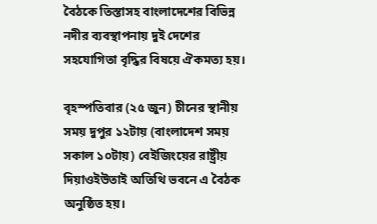বৈঠকে তিস্তাসহ বাংলাদেশের বিভিন্ন নদীর ব্যবস্থাপনায় দুই দেশের সহযোগিতা বৃদ্ধির বিষয়ে ঐকমত্য হয়।

বৃহস্পতিবার (২৫ জুন) চীনের স্থানীয় সময় দুপুর ১২টায় (বাংলাদেশ সময় সকাল ১০টায়) বেইজিংয়ের রাষ্ট্রীয় দিয়াওইউতাই অতিথি ভবনে এ বৈঠক অনুষ্ঠিত হয়।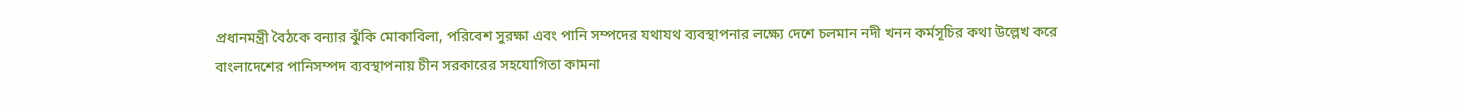প্রধানমন্ত্রী বৈঠকে বন্যার ঝুঁকি মোকাবিলা, পরিবেশ সুরক্ষা এবং পানি সম্পদের যথাযথ ব্যবস্থাপনার লক্ষ্যে দেশে চলমান নদী খনন কর্মসূচির কথা উল্লেখ করে বাংলাদেশের পানিসম্পদ ব্যবস্থাপনায় চীন সরকারের সহযোগিতা কামনা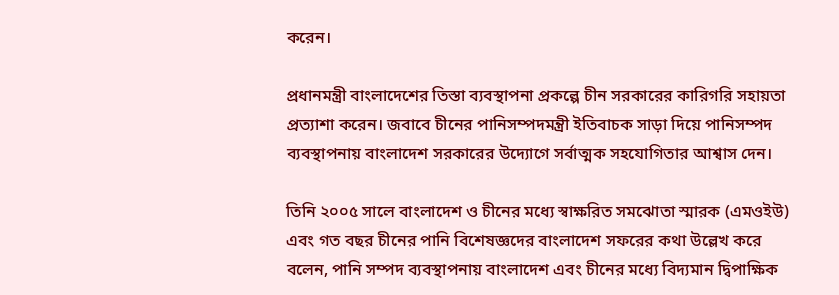করেন।

প্রধানমন্ত্রী বাংলাদেশের তিস্তা ব্যবস্থাপনা প্রকল্পে চীন সরকারের কারিগরি সহায়তা প্রত্যাশা করেন। জবাবে চীনের পানিসম্পদমন্ত্রী ইতিবাচক সাড়া দিয়ে পানিসম্পদ ব্যবস্থাপনায় বাংলাদেশ সরকারের উদ্যোগে সর্বাত্মক সহযোগিতার আশ্বাস দেন।

তিনি ২০০৫ সালে বাংলাদেশ ও চীনের মধ্যে স্বাক্ষরিত সমঝোতা স্মারক (এমওইউ) এবং গত বছর চীনের পানি বিশেষজ্ঞদের বাংলাদেশ সফরের কথা উল্লেখ করে বলেন, পানি সম্পদ ব্যবস্থাপনায় বাংলাদেশ এবং চীনের মধ্যে বিদ্যমান দ্বিপাক্ষিক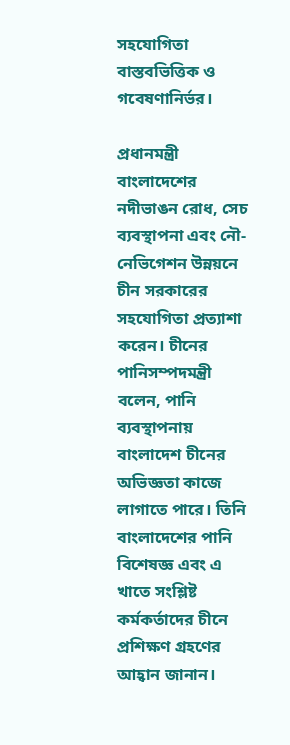সহযোগিতা বাস্তবভিত্তিক ও গবেষণানির্ভর।

প্রধানমন্ত্রী বাংলাদেশের নদীভাঙন রোধ, সেচ ব্যবস্থাপনা এবং নৌ-নেভিগেশন উন্নয়নে চীন সরকারের সহযোগিতা প্রত্যাশা করেন। চীনের পানিসম্পদমন্ত্রী বলেন, পানি ব্যবস্থাপনায় বাংলাদেশ চীনের অভিজ্ঞতা কাজে লাগাতে পারে। তিনি বাংলাদেশের পানি বিশেষজ্ঞ এবং এ খাতে সংশ্লিষ্ট কর্মকর্তাদের চীনে প্রশিক্ষণ গ্রহণের আহ্বান জানান।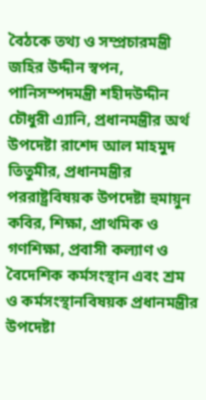বৈঠকে তথ্য ও সম্প্রচারমন্ত্রী জহির উদ্দীন স্বপন, পানিসম্পদমন্ত্রী শহীদউদ্দীন চৌধুরী এ্যানি, প্রধানমন্ত্রীর অর্থ উপদেষ্টা রাশেদ আল মাহমুদ তিতুমীর, প্রধানমন্ত্রীর পররাষ্ট্রবিষয়ক উপদেষ্টা হুমায়ুন কবির, শিক্ষা, প্রাথমিক ও গণশিক্ষা, প্রবাসী কল্যাণ ও বৈদেশিক কর্মসংস্থান এবং শ্রম ও কর্মসংস্থানবিষয়ক প্রধানমন্ত্রীর উপদেষ্টা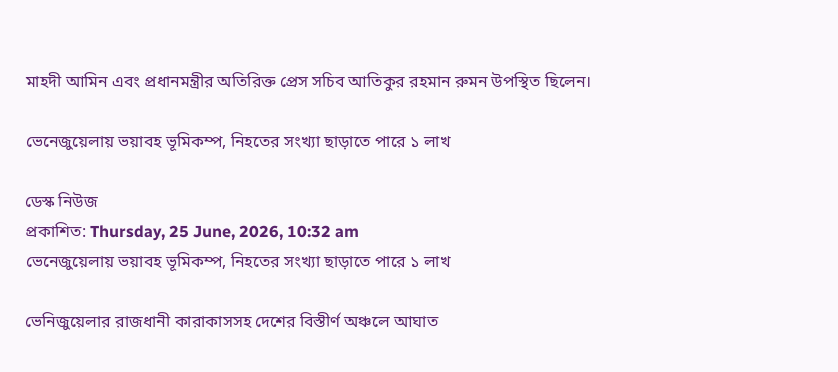মাহদী আমিন এবং প্রধানমন্ত্রীর অতিরিক্ত প্রেস সচিব আতিকুর রহমান রুমন উপস্থিত ছিলেন।

ভেনেজুয়েলায় ভয়াবহ ভূমিকম্প, নিহতের সংখ্যা ছাড়াতে পারে ১ লাখ

ডেস্ক নিউজ
প্রকাশিত: Thursday, 25 June, 2026, 10:32 am
ভেনেজুয়েলায় ভয়াবহ ভূমিকম্প, নিহতের সংখ্যা ছাড়াতে পারে ১ লাখ

ভেনিজুয়েলার রাজধানী কারাকাসসহ দেশের বিস্তীর্ণ অঞ্চলে আঘাত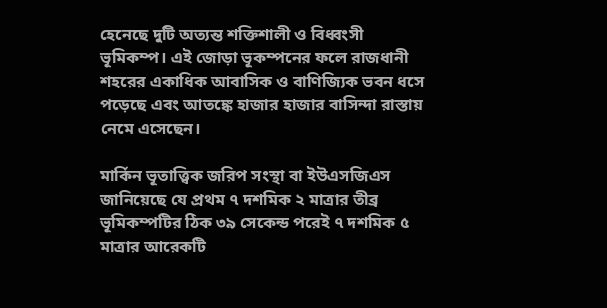হেনেছে দুটি অত্যন্ত শক্তিশালী ও বিধ্বংসী ভূমিকম্প। এই জোড়া ভূকম্পনের ফলে রাজধানী শহরের একাধিক আবাসিক ও বাণিজ্যিক ভবন ধসে পড়েছে এবং আতঙ্কে হাজার হাজার বাসিন্দা রাস্তায় নেমে এসেছেন।

মার্কিন ভূতাত্ত্বিক জরিপ সংস্থা বা ইউএসজিএস জানিয়েছে যে প্রথম ৭ দশমিক ২ মাত্রার তীব্র ভূমিকম্পটির ঠিক ৩৯ সেকেন্ড পরেই ৭ দশমিক ৫ মাত্রার আরেকটি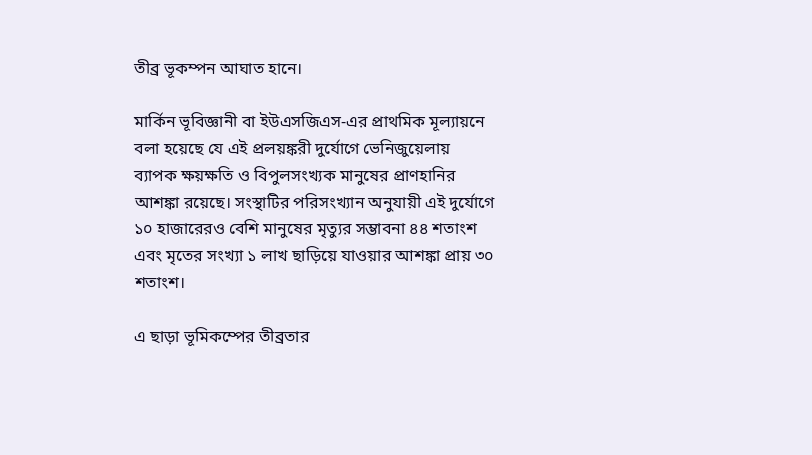তীব্র ভূকম্পন আঘাত হানে।

মার্কিন ভূবিজ্ঞানী বা ইউএসজিএস-এর প্রাথমিক মূল্যায়নে বলা হয়েছে যে এই প্রলয়ঙ্করী দুর্যোগে ভেনিজুয়েলায় ব্যাপক ক্ষয়ক্ষতি ও বিপুলসংখ্যক মানুষের প্রাণহানির আশঙ্কা রয়েছে। সংস্থাটির পরিসংখ্যান অনুযায়ী এই দুর্যোগে ১০ হাজারেরও বেশি মানুষের মৃত্যুর সম্ভাবনা ৪৪ শতাংশ এবং মৃতের সংখ্যা ১ লাখ ছাড়িয়ে যাওয়ার আশঙ্কা প্রায় ৩০ শতাংশ।

এ ছাড়া ভূমিকম্পের তীব্রতার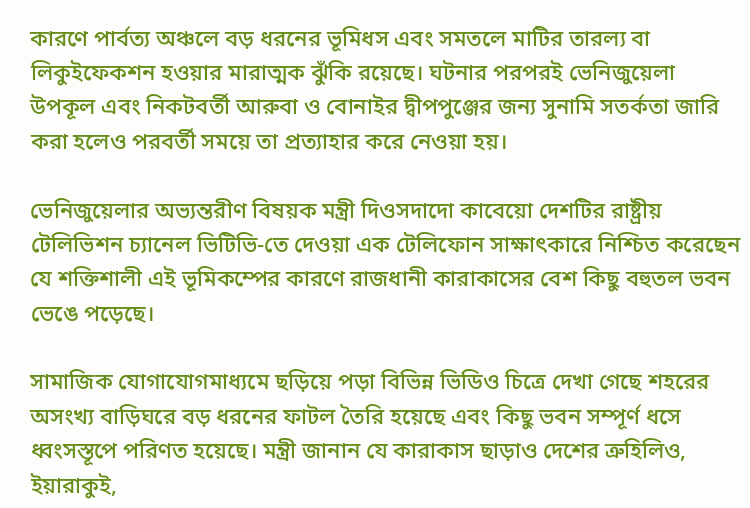কারণে পার্বত্য অঞ্চলে বড় ধরনের ভূমিধস এবং সমতলে মাটির তারল্য বা লিকুইফেকশন হওয়ার মারাত্মক ঝুঁকি রয়েছে। ঘটনার পরপরই ভেনিজুয়েলা উপকূল এবং নিকটবর্তী আরুবা ও বোনাইর দ্বীপপুঞ্জের জন্য সুনামি সতর্কতা জারি করা হলেও পরবর্তী সময়ে তা প্রত্যাহার করে নেওয়া হয়।

ভেনিজুয়েলার অভ্যন্তরীণ বিষয়ক মন্ত্রী দিওসদাদো কাবেয়ো দেশটির রাষ্ট্রীয় টেলিভিশন চ্যানেল ভিটিভি-তে দেওয়া এক টেলিফোন সাক্ষাৎকারে নিশ্চিত করেছেন যে শক্তিশালী এই ভূমিকম্পের কারণে রাজধানী কারাকাসের বেশ কিছু বহুতল ভবন ভেঙে পড়েছে।

সামাজিক যোগাযোগমাধ্যমে ছড়িয়ে পড়া বিভিন্ন ভিডিও চিত্রে দেখা গেছে শহরের অসংখ্য বাড়িঘরে বড় ধরনের ফাটল তৈরি হয়েছে এবং কিছু ভবন সম্পূর্ণ ধসে ধ্বংসস্তূপে পরিণত হয়েছে। মন্ত্রী জানান যে কারাকাস ছাড়াও দেশের ত্রুহিলিও, ইয়ারাকুই,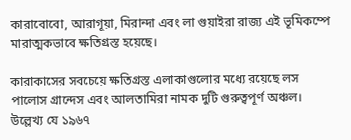কারাবোবো, আরাগূয়া, মিরান্দা এবং লা গুয়াইরা রাজ্য এই ভূমিকম্পে মারাত্মকভাবে ক্ষতিগ্রস্ত হয়েছে।

কারাকাসের সবচেয়ে ক্ষতিগ্রস্ত এলাকাগুলোর মধ্যে রয়েছে লস পালোস গ্রান্দেস এবং আলতামিরা নামক দুটি গুরুত্বপূর্ণ অঞ্চল। উল্লেখ্য যে ১৯৬৭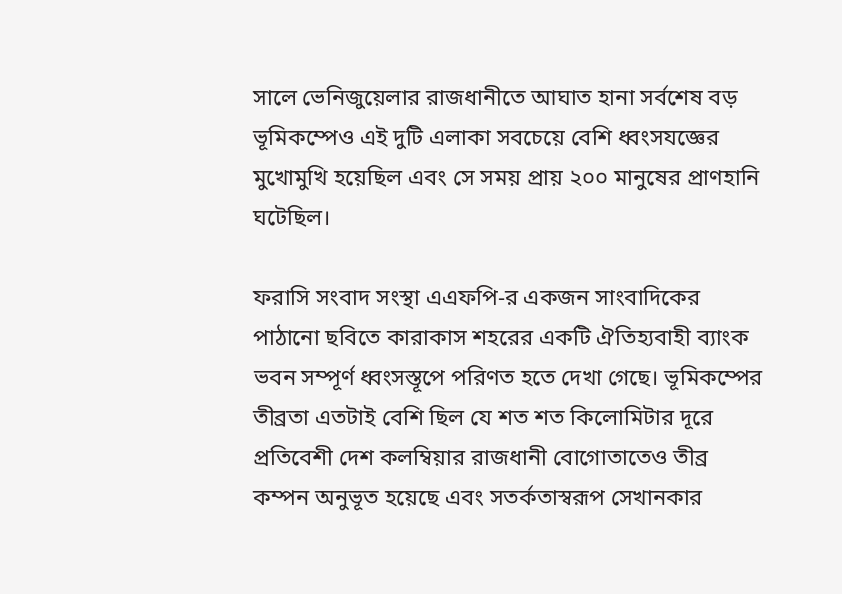সালে ভেনিজুয়েলার রাজধানীতে আঘাত হানা সর্বশেষ বড় ভূমিকম্পেও এই দুটি এলাকা সবচেয়ে বেশি ধ্বংসযজ্ঞের মুখোমুখি হয়েছিল এবং সে সময় প্রায় ২০০ মানুষের প্রাণহানি ঘটেছিল।

ফরাসি সংবাদ সংস্থা এএফপি-র একজন সাংবাদিকের পাঠানো ছবিতে কারাকাস শহরের একটি ঐতিহ্যবাহী ব্যাংক ভবন সম্পূর্ণ ধ্বংসস্তূপে পরিণত হতে দেখা গেছে। ভূমিকম্পের তীব্রতা এতটাই বেশি ছিল যে শত শত কিলোমিটার দূরে প্রতিবেশী দেশ কলম্বিয়ার রাজধানী বোগোতাতেও তীব্র কম্পন অনুভূত হয়েছে এবং সতর্কতাস্বরূপ সেখানকার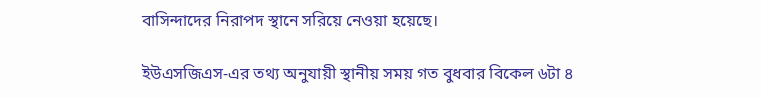বাসিন্দাদের নিরাপদ স্থানে সরিয়ে নেওয়া হয়েছে।

ইউএসজিএস-এর তথ্য অনুযায়ী স্থানীয় সময় গত বুধবার বিকেল ৬টা ৪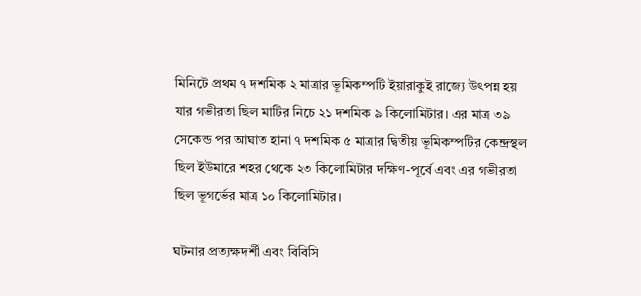মিনিটে প্রথম ৭ দশমিক ২ মাত্রার ভূমিকম্পটি ইয়ারাকুই রাজ্যে উৎপন্ন হয় যার গভীরতা ছিল মাটির নিচে ২১ দশমিক ৯ কিলোমিটার। এর মাত্র ৩৯ সেকেন্ড পর আঘাত হানা ৭ দশমিক ৫ মাত্রার দ্বিতীয় ভূমিকম্পটির কেন্দ্রস্থল ছিল ইউমারে শহর থেকে ২৩ কিলোমিটার দক্ষিণ-পূর্বে এবং এর গভীরতা ছিল ভূগর্ভের মাত্র ১০ কিলোমিটার।

ঘটনার প্রত্যক্ষদর্শী এবং বিবিসি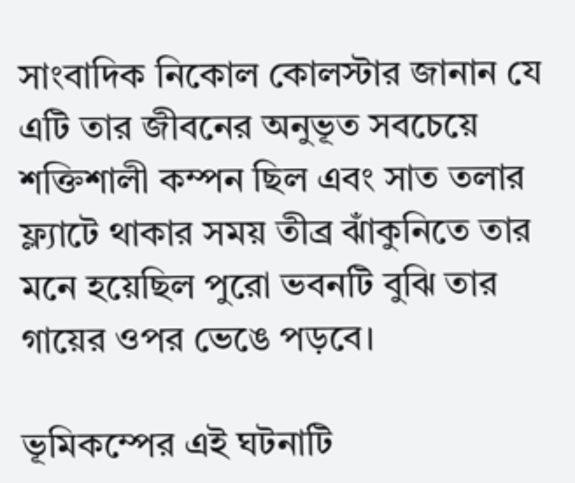সাংবাদিক নিকোল কোলস্টার জানান যে এটি তার জীবনের অনুভূত সবচেয়ে শক্তিশালী কম্পন ছিল এবং সাত তলার ফ্ল্যাটে থাকার সময় তীব্র ঝাঁকুনিতে তার মনে হয়েছিল পুরো ভবনটি বুঝি তার গায়ের ওপর ভেঙে পড়বে।

ভূমিকম্পের এই ঘটনাটি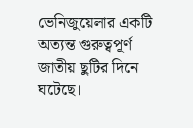ভেনিজুয়েলার একটি অত্যন্ত গুরুত্বপূর্ণ জাতীয় ছুটির দিনে ঘটেছে।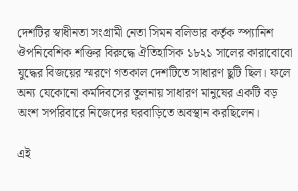দেশটির স্বাধীনতা সংগ্রামী নেতা সিমন বলিভার কর্তৃক স্প্যানিশ ঔপনিবেশিক শক্তির বিরুদ্ধে ঐতিহাসিক ১৮২১ সালের কারাবোবো যুদ্ধের বিজয়ের স্মরণে গতকাল দেশটিতে সাধারণ ছুটি ছিল। ফলে অন্য যেকোনো কর্মদিবসের তুলনায় সাধারণ মানুষের একটি বড় অংশ সপরিবারে নিজেদের ঘরবাড়িতে অবস্থান করছিলেন।

এই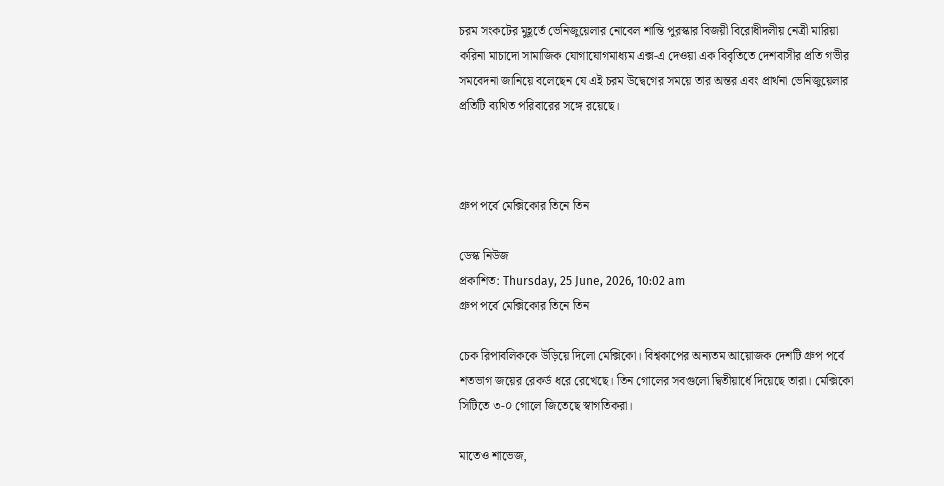চরম সংকটের মুহূর্তে ভেনিজুয়েলার নোবেল শান্তি পুরস্কার বিজয়ী বিরোধীদলীয় নেত্রী মারিয়া করিনা মাচাদো সামাজিক যোগাযোগমাধ্যম এক্স-এ দেওয়া এক বিবৃতিতে দেশবাসীর প্রতি গভীর সমবেদনা জানিয়ে বলেছেন যে এই চরম উদ্বেগের সময়ে তার অন্তর এবং প্রার্থনা ভেনিজুয়েলার প্রতিটি ব্যথিত পরিবারের সঙ্গে রয়েছে।



গ্রুপ পর্বে মেক্সিকোর তিনে তিন

ডেস্ক নিউজ
প্রকাশিত: Thursday, 25 June, 2026, 10:02 am
গ্রুপ পর্বে মেক্সিকোর তিনে তিন

চেক রিপাবলিককে উড়িয়ে দিলো মেক্সিকো। বিশ্বকাপের অন্যতম আয়োজক দেশটি গ্রুপ পর্বে শতভাগ জয়ের রেকর্ড ধরে রেখেছে। তিন গোলের সবগুলো দ্বিতীয়ার্ধে দিয়েছে তারা। মেক্সিকো সিটিতে ৩-০ গোলে জিতেছে স্বাগতিকরা।

মাতেও শাভেজ,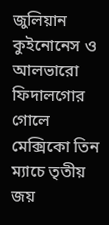জুলিয়ান কুইনোনেস ও আলভারো ফিদালগোর গোলে মেক্সিকো তিন ম্যাচে তৃতীয় জয়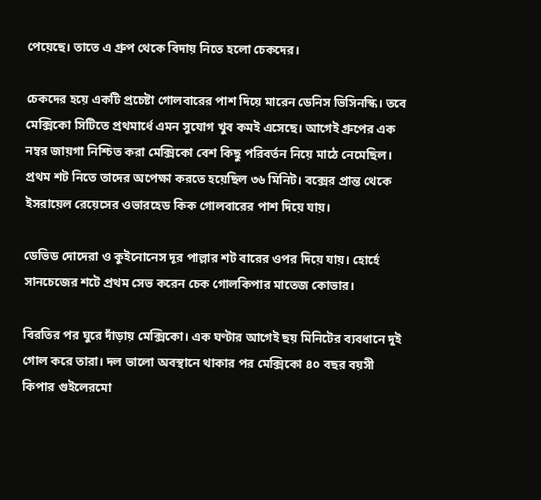পেয়েছে। তাতে এ গ্রুপ থেকে বিদায় নিতে হলো চেকদের।

চেকদের হয়ে একটি প্রচেষ্টা গোলবারের পাশ দিয়ে মারেন ডেনিস ভিসিনস্কি। তবে মেক্সিকো সিটিতে প্রথমার্ধে এমন সুযোগ খুব কমই এসেছে। আগেই গ্রুপের এক নম্বর জায়গা নিশ্চিত করা মেক্সিকো বেশ কিছু পরিবর্তন নিয়ে মাঠে নেমেছিল। প্রথম শট নিতে তাদের অপেক্ষা করতে হয়েছিল ৩৬ মিনিট। বক্সের প্রান্ত থেকে ইসরায়েল রেয়েসের ওভারহেড কিক গোলবারের পাশ দিয়ে যায়।

ডেভিড দোদেরা ও কুইনোনেস দূর পাল্লার শট বারের ওপর দিয়ে যায়। হোর্হে সানচেজের শটে প্রথম সেভ করেন চেক গোলকিপার মাতেজ কোভার।

বিরতির পর ঘুরে দাঁড়ায় মেক্সিকো। এক ঘণ্টার আগেই ছয় মিনিটের ব্যবধানে দুই গোল করে তারা। দল ভালো অবস্থানে থাকার পর মেক্সিকো ৪০ বছর বয়সী কিপার গুইলেরমো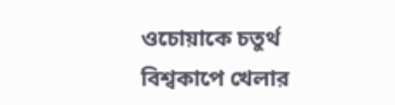ওচোয়াকে চতুর্থ বিশ্বকাপে খেলার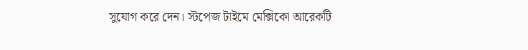সুযোগ করে দেন। স্টপেজ টাইমে মেক্সিকো আরেকটি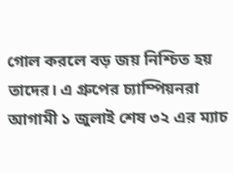গোল করলে বড় জয় নিশ্চিত হয় তাদের। এ গ্রুপের চ্যাম্পিয়নরা আগামী ১ জুলাই শেষ ৩২ এর ম্যাচ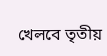খেলবে তৃতীয়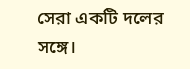সেরা একটি দলের সঙ্গে।